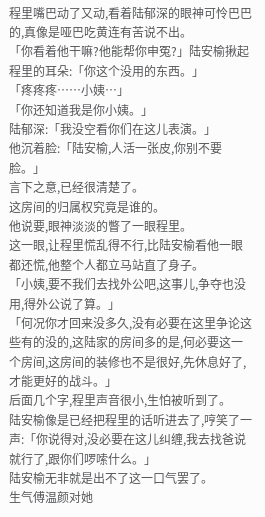程里嘴巴动了又动,看着陆郁深的眼神可怜巴巴的,真像是哑巴吃黄连有苦说不出。
「你看着他干嘛?他能帮你申冤?」陆安榆揪起程里的耳朵:「你这个没用的东西。」
「疼疼疼……小姨…」
「你还知道我是你小姨。」
陆郁深:「我没空看你们在这儿表演。」
他沉着脸:「陆安榆,人活一张皮,你别不要脸。」
言下之意,已经很清楚了。
这房间的归属权究竟是谁的。
他说要,眼神淡淡的瞥了一眼程里。
这一眼,让程里慌乱得不行,比陆安榆看他一眼都还慌,他整个人都立马站直了身子。
「小姨,要不我们去找外公吧,这事儿,争夺也没用,得外公说了算。」
「何况你才回来没多久,没有必要在这里争论这些有的没的,这陆家的房间多的是,何必要这一个房间,这房间的装修也不是很好,先休息好了,才能更好的战斗。」
后面几个字,程里声音很小,生怕被听到了。
陆安榆像是已经把程里的话听进去了,哼笑了一声:「你说得对,没必要在这儿纠缠,我去找爸说就行了,跟你们啰嗦什么。」
陆安榆无非就是出不了这一口气罢了。
生气傅温颜对她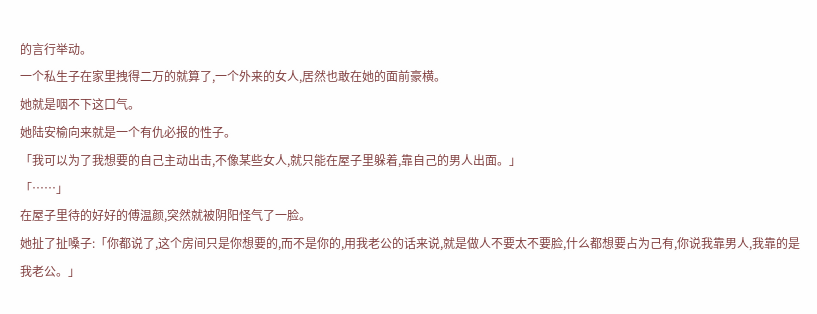的言行举动。
一个私生子在家里拽得二万的就算了,一个外来的女人,居然也敢在她的面前豪横。
她就是咽不下这口气。
她陆安榆向来就是一个有仇必报的性子。
「我可以为了我想要的自己主动出击,不像某些女人,就只能在屋子里躲着,靠自己的男人出面。」
「……」
在屋子里待的好好的傅温颜,突然就被阴阳怪气了一脸。
她扯了扯嗓子:「你都说了,这个房间只是你想要的,而不是你的,用我老公的话来说,就是做人不要太不要脸,什么都想要占为己有,你说我靠男人,我靠的是我老公。」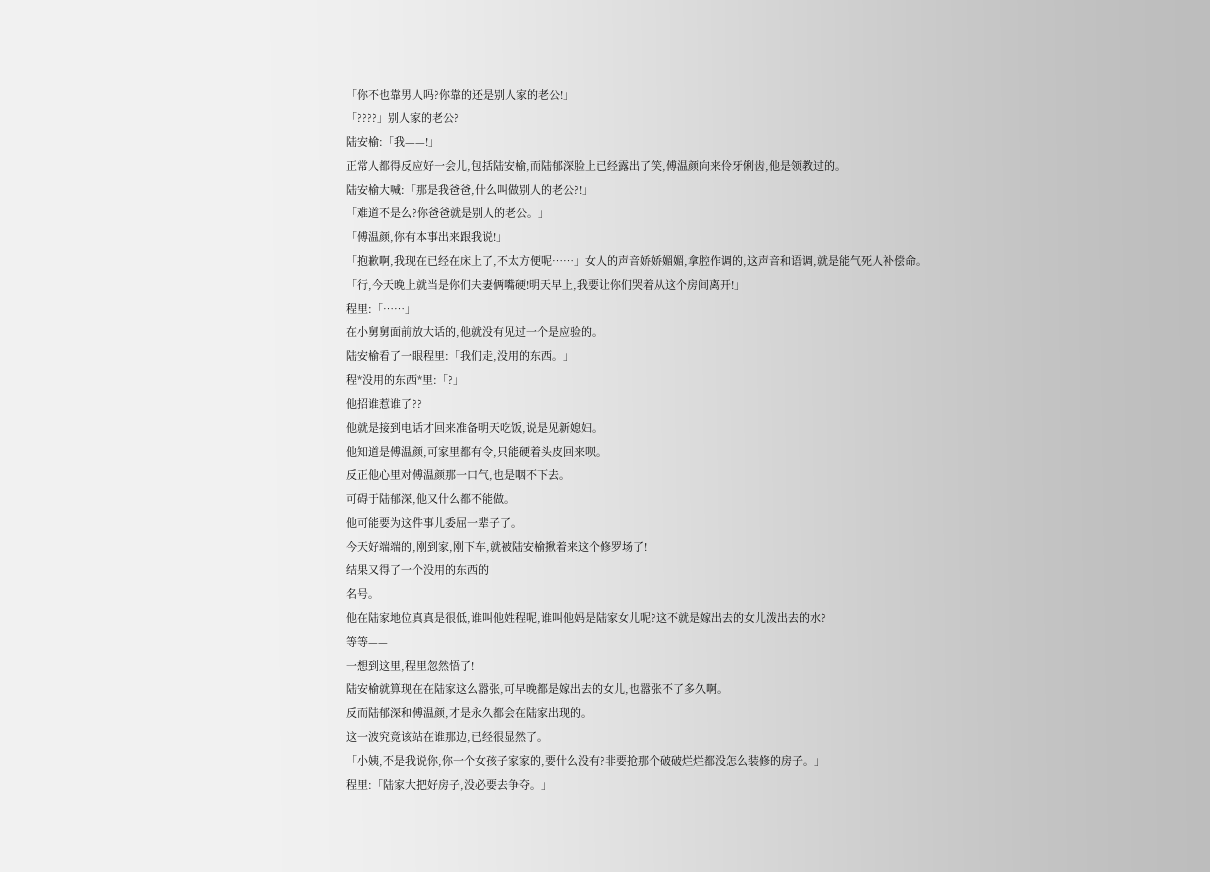「你不也靠男人吗?你靠的还是别人家的老公!」
「????」别人家的老公?
陆安榆:「我——!」
正常人都得反应好一会儿,包括陆安榆,而陆郁深脸上已经露出了笑,傅温颜向来伶牙俐齿,他是领教过的。
陆安榆大喊:「那是我爸爸,什么叫做别人的老公?!」
「难道不是么?你爸爸就是别人的老公。」
「傅温颜,你有本事出来跟我说!」
「抱歉啊,我现在已经在床上了,不太方便呢……」女人的声音娇娇媚媚,拿腔作调的,这声音和语调,就是能气死人补偿命。
「行,今天晚上就当是你们夫妻俩嘴硬!明天早上,我要让你们哭着从这个房间离开!」
程里:「……」
在小舅舅面前放大话的,他就没有见过一个是应验的。
陆安榆看了一眼程里:「我们走,没用的东西。」
程*没用的东西*里:「?」
他招谁惹谁了??
他就是接到电话才回来准备明天吃饭,说是见新媳妇。
他知道是傅温颜,可家里都有令,只能硬着头皮回来呗。
反正他心里对傅温颜那一口气,也是咽不下去。
可碍于陆郁深,他又什么都不能做。
他可能要为这件事儿委屈一辈子了。
今天好端端的,刚到家,刚下车,就被陆安榆揪着来这个修罗场了!
结果又得了一个没用的东西的
名号。
他在陆家地位真真是很低,谁叫他姓程呢,谁叫他妈是陆家女儿呢?这不就是嫁出去的女儿泼出去的水?
等等——
一想到这里,程里忽然悟了!
陆安榆就算现在在陆家这么嚣张,可早晚都是嫁出去的女儿,也嚣张不了多久啊。
反而陆郁深和傅温颜,才是永久都会在陆家出现的。
这一波究竟该站在谁那边,已经很显然了。
「小姨,不是我说你,你一个女孩子家家的,要什么没有?非要抢那个破破烂烂都没怎么装修的房子。」
程里:「陆家大把好房子,没必要去争夺。」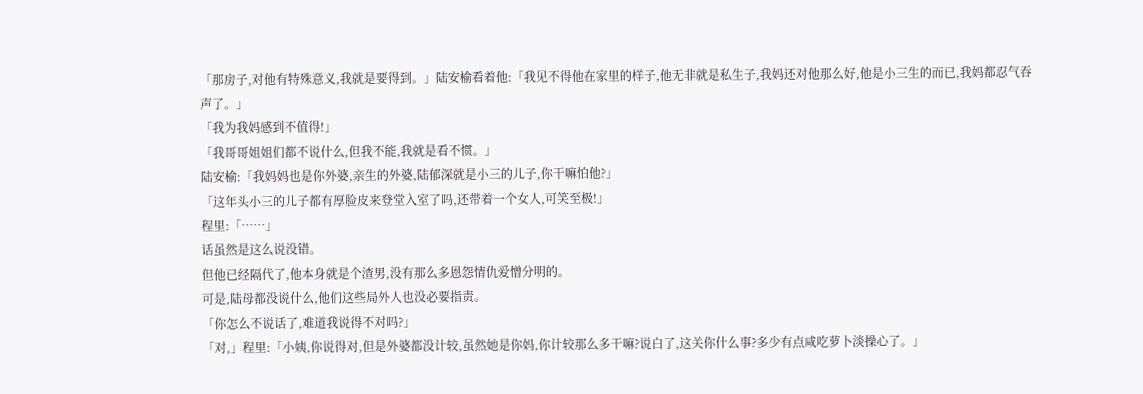「那房子,对他有特殊意义,我就是要得到。」陆安榆看着他:「我见不得他在家里的样子,他无非就是私生子,我妈还对他那么好,他是小三生的而已,我妈都忍气吞声了。」
「我为我妈感到不值得!」
「我哥哥姐姐们都不说什么,但我不能,我就是看不惯。」
陆安榆:「我妈妈也是你外婆,亲生的外婆,陆郁深就是小三的儿子,你干嘛怕他?」
「这年头小三的儿子都有厚脸皮来登堂入室了吗,还带着一个女人,可笑至极!」
程里:「……」
话虽然是这么说没错。
但他已经隔代了,他本身就是个渣男,没有那么多恩怨情仇爱憎分明的。
可是,陆母都没说什么,他们这些局外人也没必要指责。
「你怎么不说话了,难道我说得不对吗?」
「对,」程里:「小姨,你说得对,但是外婆都没计较,虽然她是你妈,你计较那么多干嘛?说白了,这关你什么事?多少有点咸吃萝卜淡操心了。」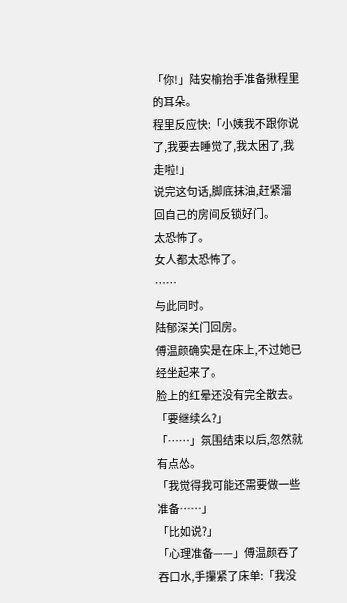「你!」陆安榆抬手准备揪程里的耳朵。
程里反应快:「小姨我不跟你说了,我要去睡觉了,我太困了,我走啦!」
说完这句话,脚底抹油,赶紧溜回自己的房间反锁好门。
太恐怖了。
女人都太恐怖了。
……
与此同时。
陆郁深关门回房。
傅温颜确实是在床上,不过她已经坐起来了。
脸上的红晕还没有完全散去。
「要继续么?」
「……」氛围结束以后,忽然就有点怂。
「我觉得我可能还需要做一些准备……」
「比如说?」
「心理准备——」傅温颜吞了吞口水,手攥紧了床单:「我没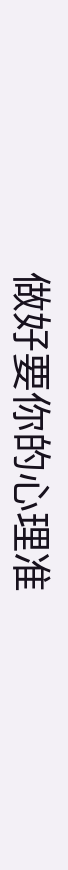做好要你的心理准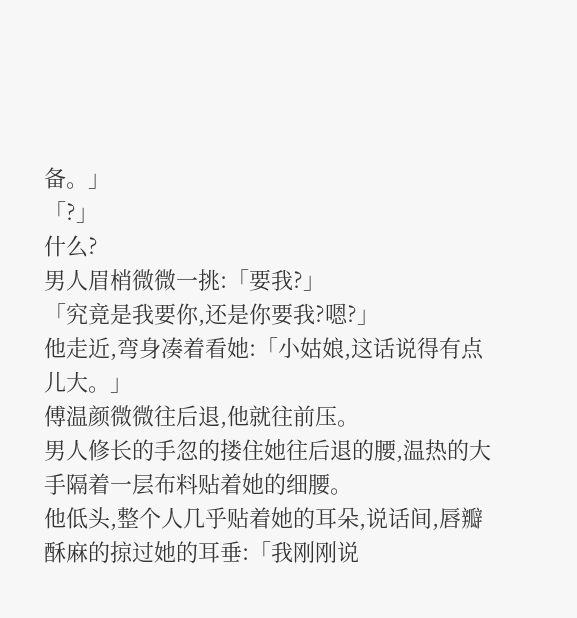备。」
「?」
什么?
男人眉梢微微一挑:「要我?」
「究竟是我要你,还是你要我?嗯?」
他走近,弯身凑着看她:「小姑娘,这话说得有点儿大。」
傅温颜微微往后退,他就往前压。
男人修长的手忽的搂住她往后退的腰,温热的大手隔着一层布料贴着她的细腰。
他低头,整个人几乎贴着她的耳朵,说话间,唇瓣酥麻的掠过她的耳垂:「我刚刚说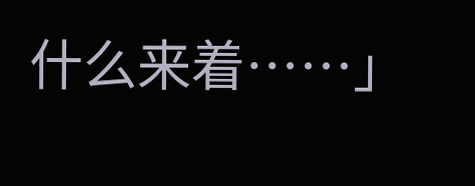什么来着……」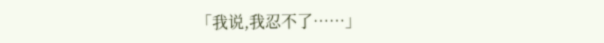「我说,我忍不了……」